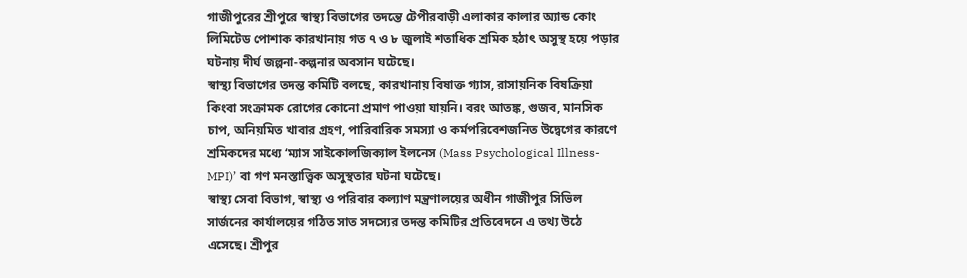গাজীপুরের শ্রীপুরে স্বাস্থ্য বিভাগের তদন্তে টেপীরবাড়ী এলাকার কালার অ্যান্ড কোং লিমিটেড পোশাক কারখানায় গত ৭ ও ৮ জুলাই শতাধিক শ্রমিক হঠাৎ অসুস্থ হয়ে পড়ার ঘটনায় দীর্ঘ জল্পনা-কল্পনার অবসান ঘটেছে।
স্বাস্থ্য বিভাগের তদন্ত কমিটি বলছে, কারখানায় বিষাক্ত গ্যাস, রাসায়নিক বিষক্রিয়া কিংবা সংক্রামক রোগের কোনো প্রমাণ পাওয়া যায়নি। বরং আতঙ্ক, গুজব, মানসিক চাপ, অনিয়মিত খাবার গ্রহণ, পারিবারিক সমস্যা ও কর্মপরিবেশজনিত উদ্বেগের কারণে শ্রমিকদের মধ্যে ‘ম্যাস সাইকোলজিক্যাল ইলনেস (Mass Psychological Illness-MPI)’ বা গণ মনস্তাত্ত্বিক অসুস্থতার ঘটনা ঘটেছে।
স্বাস্থ্য সেবা বিভাগ, স্বাস্থ্য ও পরিবার কল্যাণ মন্ত্রণালয়ের অধীন গাজীপুর সিভিল সার্জনের কার্যালয়ের গঠিত সাত সদস্যের তদন্ত কমিটির প্রতিবেদনে এ তথ্য উঠে এসেছে। শ্রীপুর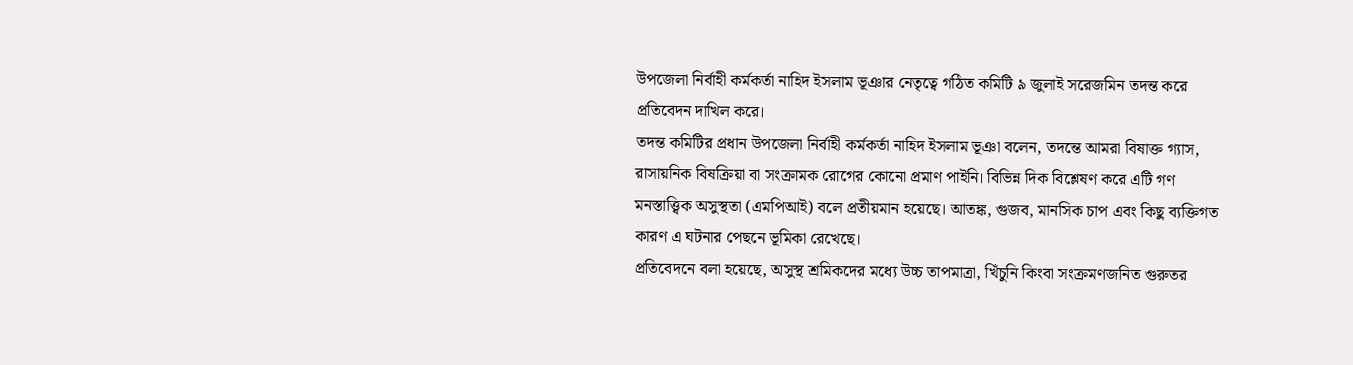উপজেলা নির্বাহী কর্মকর্তা নাহিদ ইসলাম ভূঞার নেতৃত্বে গঠিত কমিটি ৯ জুলাই সরেজমিন তদন্ত করে প্রতিবেদন দাখিল করে।
তদন্ত কমিটির প্রধান উপজেলা নির্বাহী কর্মকর্তা নাহিদ ইসলাম ভূঞা বলেন, তদন্তে আমরা বিষাক্ত গ্যাস, রাসায়নিক বিষক্রিয়া বা সংক্রামক রোগের কোনো প্রমাণ পাইনি। বিভিন্ন দিক বিশ্লেষণ করে এটি গণ মনস্তাত্ত্বিক অসুস্থতা (এমপিআই) বলে প্রতীয়মান হয়েছে। আতঙ্ক, গুজব, মানসিক চাপ এবং কিছু ব্যক্তিগত কারণ এ ঘটনার পেছনে ভূমিকা রেখেছে।
প্রতিবেদনে বলা হয়েছে, অসুস্থ শ্রমিকদের মধ্যে উচ্চ তাপমাত্রা, খিঁচুনি কিংবা সংক্রমণজনিত গুরুতর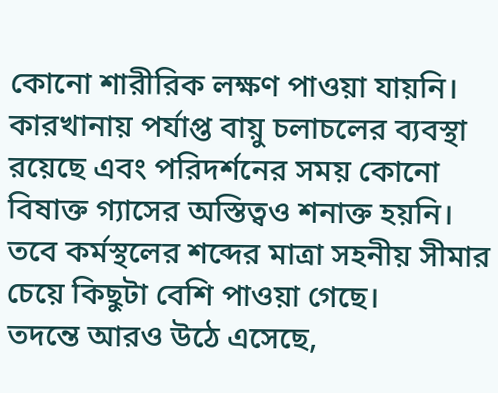কোনো শারীরিক লক্ষণ পাওয়া যায়নি। কারখানায় পর্যাপ্ত বায়ু চলাচলের ব্যবস্থা রয়েছে এবং পরিদর্শনের সময় কোনো বিষাক্ত গ্যাসের অস্তিত্বও শনাক্ত হয়নি। তবে কর্মস্থলের শব্দের মাত্রা সহনীয় সীমার চেয়ে কিছুটা বেশি পাওয়া গেছে।
তদন্তে আরও উঠে এসেছে,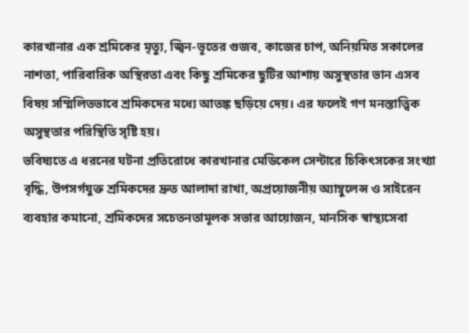কারখানার এক শ্রমিকের মৃত্যু, জ্বিন-ভূতের গুজব, কাজের চাপ, অনিয়মিত সকালের নাশতা, পারিবারিক অস্থিরতা এবং কিছু শ্রমিকের ছুটির আশায় অসুস্থতার ভান এসব বিষয় সম্মিলিতভাবে শ্রমিকদের মধ্যে আতঙ্ক ছড়িয়ে দেয়। এর ফলেই গণ মনস্তাত্ত্বিক অসুস্থতার পরিস্থিতি সৃষ্টি হয়।
ভবিষ্যতে এ ধরনের ঘটনা প্রতিরোধে কারখানার মেডিকেল সেন্টারে চিকিৎসকের সংখ্যা বৃদ্ধি, উপসর্গযুক্ত শ্রমিকদের দ্রুত আলাদা রাখা, অপ্রয়োজনীয় অ্যাম্বুলেন্স ও সাইরেন ব্যবহার কমানো, শ্রমিকদের সচেতনতামূলক সভার আয়োজন, মানসিক স্বাস্থ্যসেবা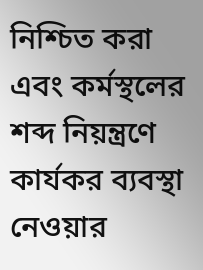নিশ্চিত করা এবং কর্মস্থলের শব্দ নিয়ন্ত্রণে কার্যকর ব্যবস্থা নেওয়ার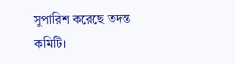সুপারিশ করেছে তদন্ত কমিটি।